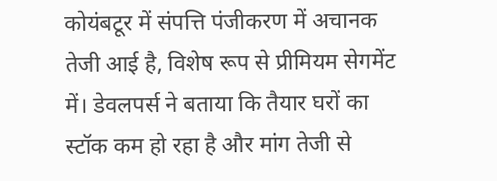कोयंबटूर में संपत्ति पंजीकरण में अचानक तेजी आई है, विशेष रूप से प्रीमियम सेगमेंट में। डेवलपर्स ने बताया कि तैयार घरों का स्टॉक कम हो रहा है और मांग तेजी से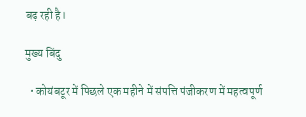बढ़ रही है।

मुख्य बिंदु

  • कोयंबटूर में पिछले एक महीने में संपत्ति पंजीकरण में महत्वपूर्ण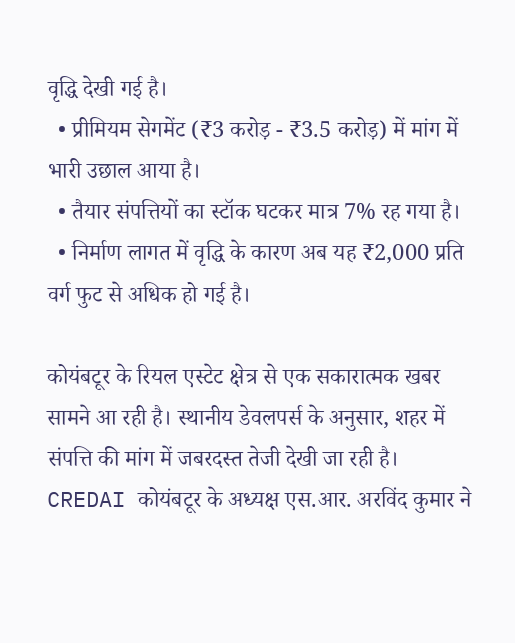वृद्धि देखी गई है।
  • प्रीमियम सेगमेंट (₹3 करोड़ - ₹3.5 करोड़) में मांग में भारी उछाल आया है।
  • तैयार संपत्तियों का स्टॉक घटकर मात्र 7% रह गया है।
  • निर्माण लागत में वृद्धि के कारण अब यह ₹2,000 प्रति वर्ग फुट से अधिक हो गई है।

कोयंबटूर के रियल एस्टेट क्षेत्र से एक सकारात्मक खबर सामने आ रही है। स्थानीय डेवलपर्स के अनुसार, शहर में संपत्ति की मांग में जबरदस्त तेजी देखी जा रही है। CREDAI कोयंबटूर के अध्यक्ष एस.आर. अरविंद कुमार ने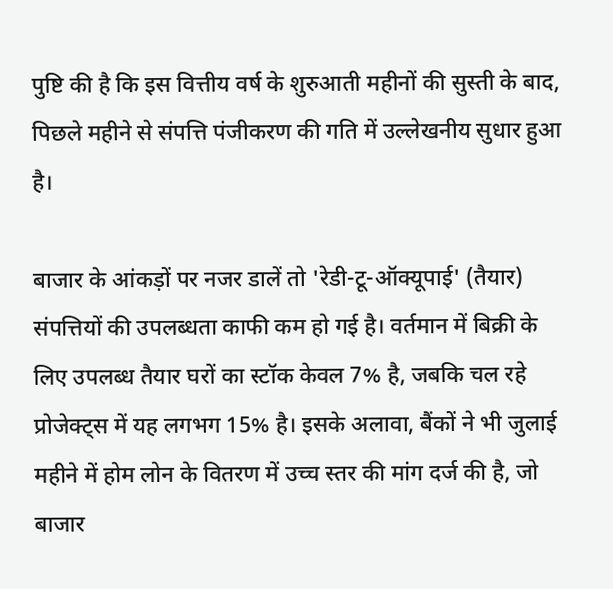पुष्टि की है कि इस वित्तीय वर्ष के शुरुआती महीनों की सुस्ती के बाद, पिछले महीने से संपत्ति पंजीकरण की गति में उल्लेखनीय सुधार हुआ है।

बाजार के आंकड़ों पर नजर डालें तो 'रेडी-टू-ऑक्यूपाई' (तैयार) संपत्तियों की उपलब्धता काफी कम हो गई है। वर्तमान में बिक्री के लिए उपलब्ध तैयार घरों का स्टॉक केवल 7% है, जबकि चल रहे प्रोजेक्ट्स में यह लगभग 15% है। इसके अलावा, बैंकों ने भी जुलाई महीने में होम लोन के वितरण में उच्च स्तर की मांग दर्ज की है, जो बाजार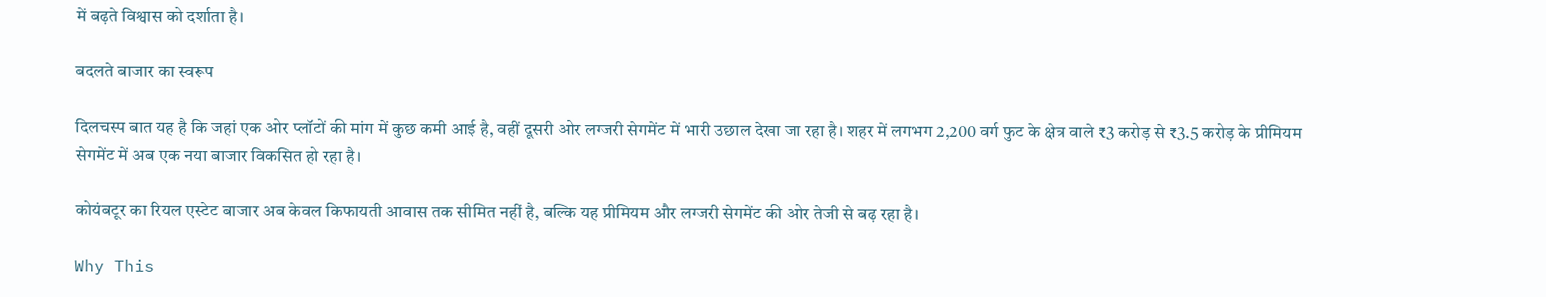में बढ़ते विश्वास को दर्शाता है।

बदलते बाजार का स्वरूप

दिलचस्प बात यह है कि जहां एक ओर प्लॉटों की मांग में कुछ कमी आई है, वहीं दूसरी ओर लग्जरी सेगमेंट में भारी उछाल देखा जा रहा है। शहर में लगभग 2,200 वर्ग फुट के क्षेत्र वाले ₹3 करोड़ से ₹3.5 करोड़ के प्रीमियम सेगमेंट में अब एक नया बाजार विकसित हो रहा है।

कोयंबटूर का रियल एस्टेट बाजार अब केवल किफायती आवास तक सीमित नहीं है, बल्कि यह प्रीमियम और लग्जरी सेगमेंट की ओर तेजी से बढ़ रहा है।

Why This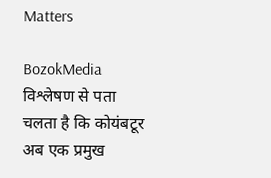Matters

BozokMedia विश्लेषण से पता चलता है कि कोयंबटूर अब एक प्रमुख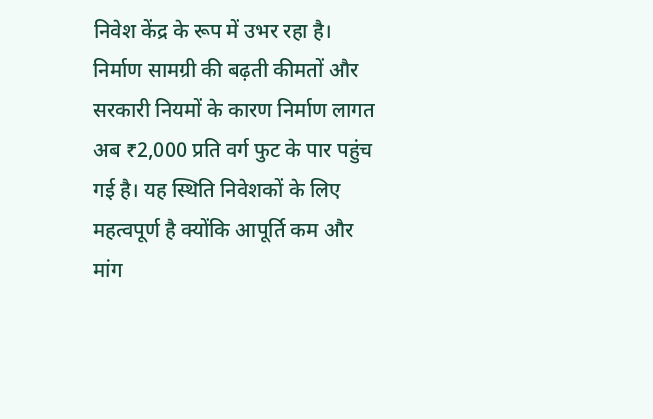निवेश केंद्र के रूप में उभर रहा है। निर्माण सामग्री की बढ़ती कीमतों और सरकारी नियमों के कारण निर्माण लागत अब ₹2,000 प्रति वर्ग फुट के पार पहुंच गई है। यह स्थिति निवेशकों के लिए महत्वपूर्ण है क्योंकि आपूर्ति कम और मांग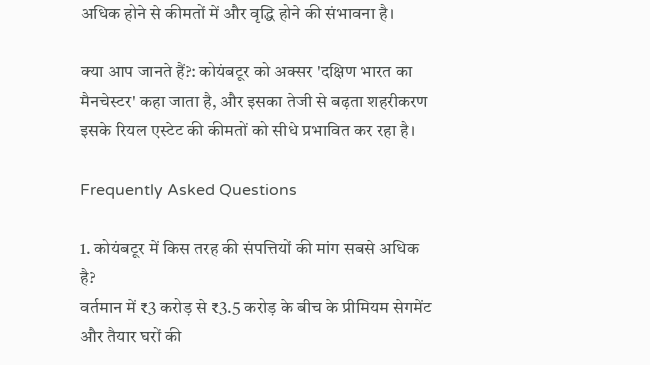अधिक होने से कीमतों में और वृद्धि होने की संभावना है।

क्या आप जानते हैं?: कोयंबटूर को अक्सर 'दक्षिण भारत का मैनचेस्टर' कहा जाता है, और इसका तेजी से बढ़ता शहरीकरण इसके रियल एस्टेट की कीमतों को सीधे प्रभावित कर रहा है।

Frequently Asked Questions

1. कोयंबटूर में किस तरह की संपत्तियों की मांग सबसे अधिक है?
वर्तमान में ₹3 करोड़ से ₹3.5 करोड़ के बीच के प्रीमियम सेगमेंट और तैयार घरों की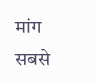मांग सबसे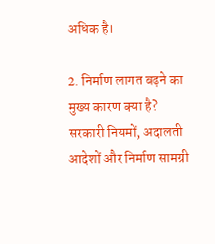अधिक है।

2. निर्माण लागत बढ़ने का मुख्य कारण क्या है?
सरकारी नियमों, अदालती आदेशों और निर्माण सामग्री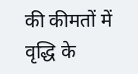की कीमतों में वृद्धि के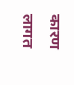कारण लागत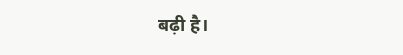बढ़ी है।